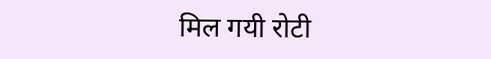मिल गयी रोटी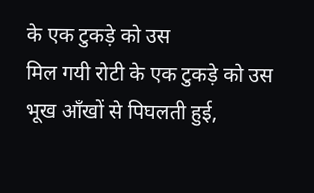के एक टुकड़े को उस
मिल गयी रोटी के एक टुकड़े को उस
भूख आँखों से पिघलती हुई,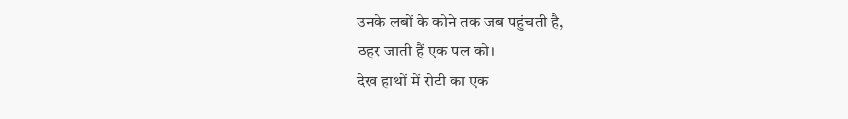उनके लबों के कोने तक जब पहुंचती है,
ठहर जाती हैं एक पल को।
देख हाथों में रोटी का एक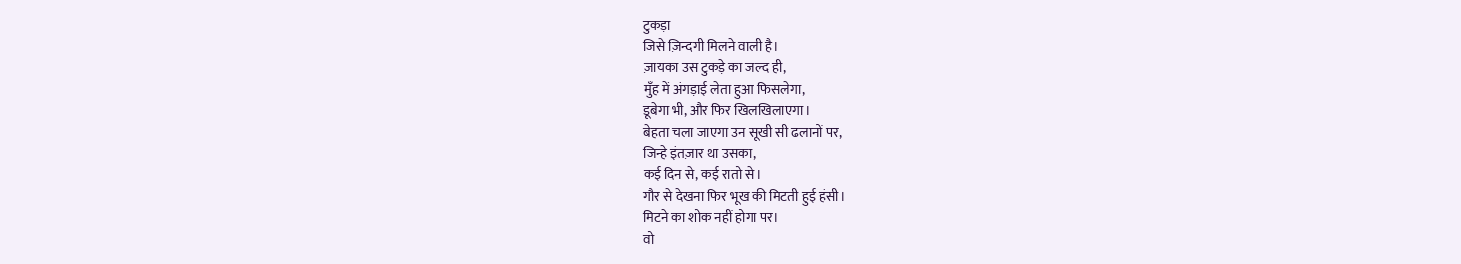टुकड़ा
जिसे ज़िन्दगी मिलने वाली है।
ज़ायका उस टुकड़े का जल्द ही,
मुँह में अंगड़ाई लेता हुआ फिसलेगा,
डूबेगा भी, और फिर खिलखिलाएगा।
बेहता चला जाएगा उन सूखी सी ढलानों पर,
जिन्हे इंतज़ार था उसका,
कई दिन से, कई रातो से।
गौर से देखना फिर भूख की मिटती हुई हंसी।
मिटने का शोक नहीं होगा पर।
वो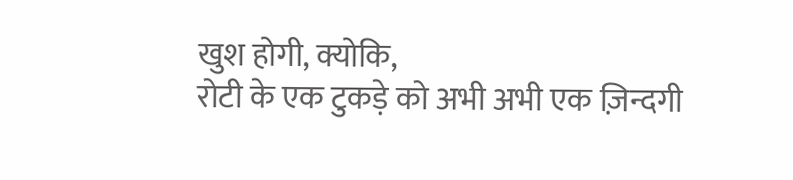खुश होगी, क्योकि,
रोटी के एक टुकड़े को अभी अभी एक ज़िन्दगी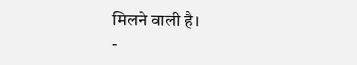मिलने वाली है।
-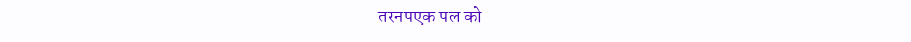तरनपएक पल को